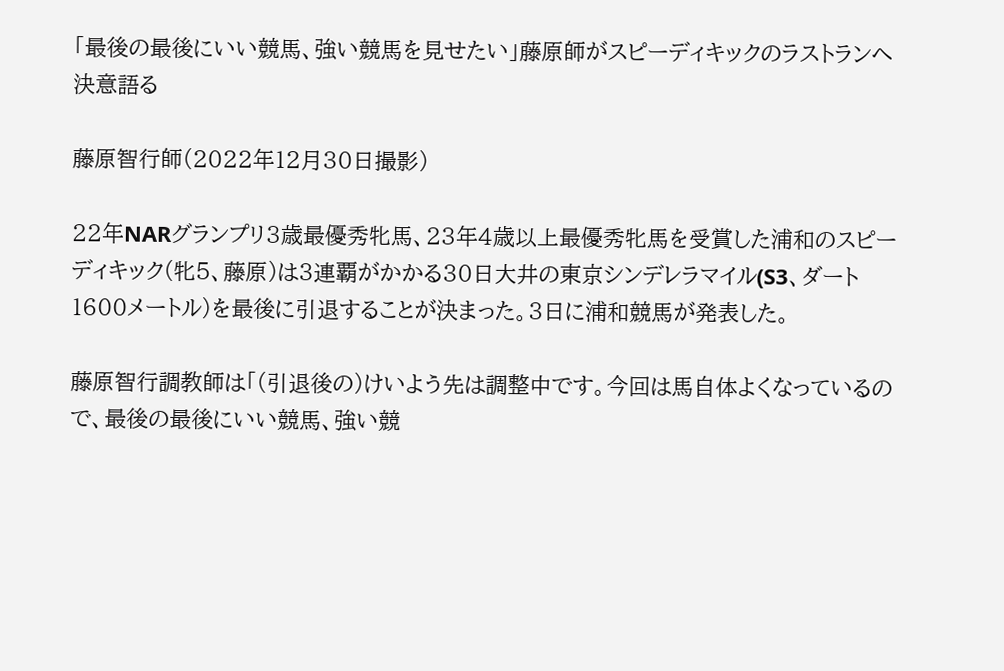「最後の最後にいい競馬、強い競馬を見せたい」藤原師がスピーディキックのラストランへ決意語る

藤原智行師(2022年12月30日撮影)

22年NARグランプリ3歳最優秀牝馬、23年4歳以上最優秀牝馬を受賞した浦和のスピーディキック(牝5、藤原)は3連覇がかかる30日大井の東京シンデレラマイル(S3、ダート1600メートル)を最後に引退することが決まった。3日に浦和競馬が発表した。

藤原智行調教師は「(引退後の)けいよう先は調整中です。今回は馬自体よくなっているので、最後の最後にいい競馬、強い競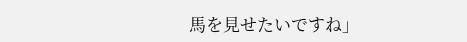馬を見せたいですね」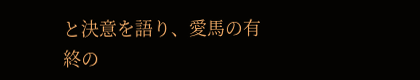と決意を語り、愛馬の有終の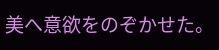美へ意欲をのぞかせた。